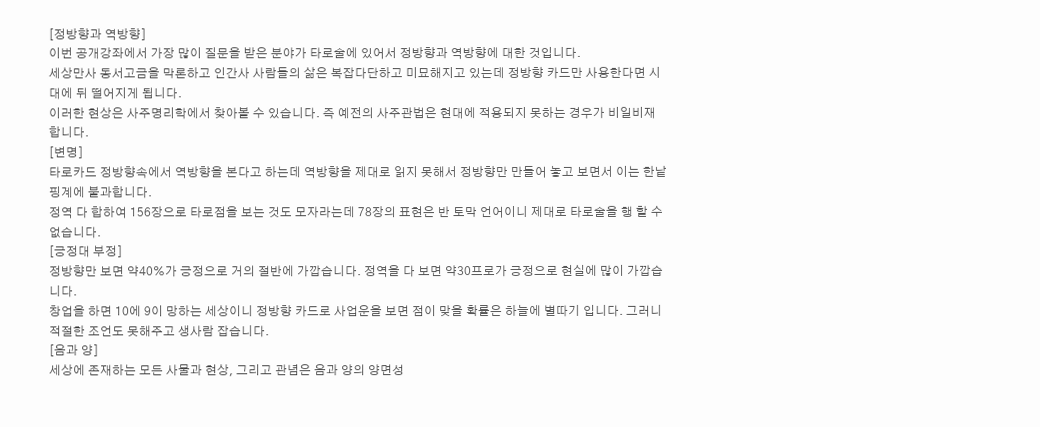[정방향과 역방향]
이번 공개강좌에서 가장 많이 질문을 받은 분야가 타로술에 있어서 정방향과 역방향에 대한 것입니다.
세상만사 동서고금을 막론하고 인간사 사람들의 삶은 복잡다단하고 미묘해지고 있는데 정방향 카드만 사용한다면 시대에 뒤 떨어지게 됩니다.
이러한 현상은 사주명리학에서 찾아볼 수 있습니다. 즉 예전의 사주관법은 현대에 적용되지 못하는 경우가 비일비재 합니다.
[변명]
타로카드 정방향속에서 역방향을 본다고 하는데 역방향을 제대로 읽지 못해서 정방향만 만들어 놓고 보면서 이는 한낱 핑계에 불과합니다.
정역 다 합하여 156장으로 타로점을 보는 것도 모자라는데 78장의 표현은 반 토막 언어이니 제대로 타로술을 행 할 수 없습니다.
[긍정대 부정]
정방향만 보면 약40%가 긍정으로 거의 절반에 가깝습니다. 정역을 다 보면 약30프로가 긍정으로 현실에 많이 가깝습니다.
창업을 하면 10에 9이 망하는 세상이니 정방향 카드로 사업운을 보면 점이 맞을 확률은 하늘에 별따기 입니다. 그러니 적절한 조언도 못해주고 생사람 잡습니다.
[음과 양]
세상에 존재하는 모든 사물과 현상, 그리고 관념은 음과 양의 양면성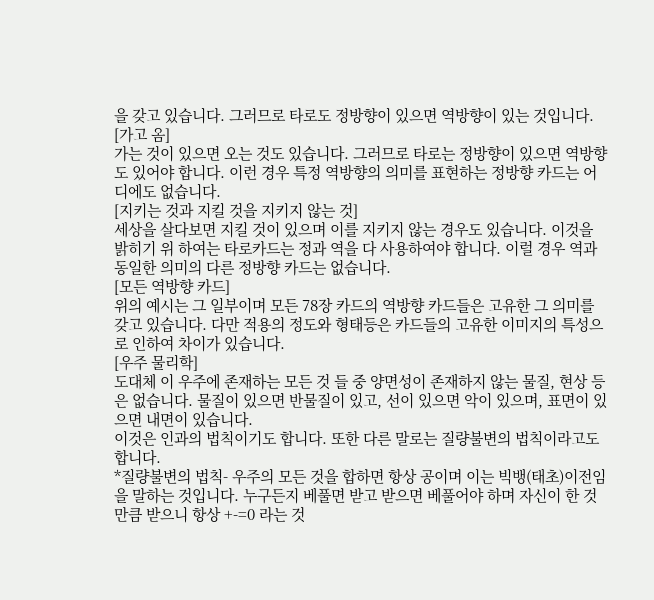을 갖고 있습니다. 그러므로 타로도 정방향이 있으면 역방향이 있는 것입니다.
[가고 옴]
가는 것이 있으면 오는 것도 있습니다. 그러므로 타로는 정방향이 있으면 역방향도 있어야 합니다. 이런 경우 특정 역방향의 의미를 표현하는 정방향 카드는 어디에도 없습니다.
[지키는 것과 지킬 것을 지키지 않는 것]
세상을 살다보면 지킬 것이 있으며 이를 지키지 않는 경우도 있습니다. 이것을 밝히기 위 하여는 타로카드는 정과 역을 다 사용하여야 합니다. 이럴 경우 역과 동일한 의미의 다른 정방향 카드는 없습니다.
[모든 역방향 카드]
위의 예시는 그 일부이며 모든 78장 카드의 역방향 카드들은 고유한 그 의미를 갖고 있습니다. 다만 적용의 정도와 형태등은 카드들의 고유한 이미지의 특성으로 인하여 차이가 있습니다.
[우주 물리학]
도대체 이 우주에 존재하는 모든 것 들 중 양면성이 존재하지 않는 물질, 현상 등은 없습니다. 물질이 있으면 반물질이 있고, 선이 있으면 악이 있으며, 표면이 있으면 내면이 있습니다.
이것은 인과의 법칙이기도 합니다. 또한 다른 말로는 질량불변의 법칙이라고도 합니다.
*질량불변의 법칙- 우주의 모든 것을 합하면 항상 공이며 이는 빅뱅(태초)이전임을 말하는 것입니다. 누구든지 베풀면 받고 받으면 베풀어야 하며 자신이 한 것 만큼 받으니 항상 +-=0 라는 것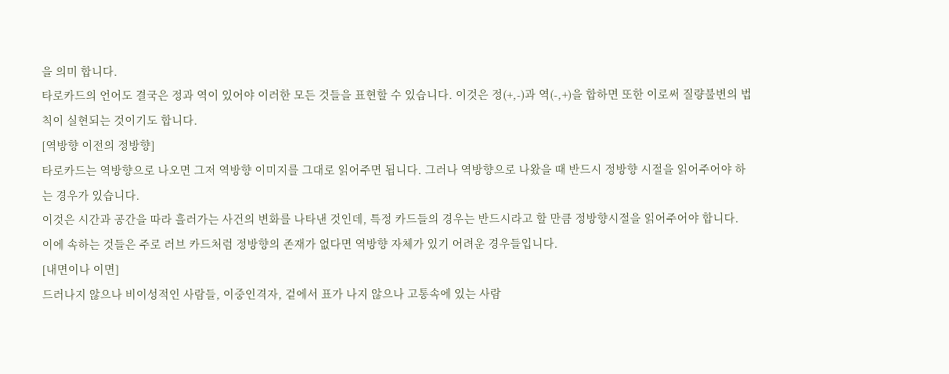을 의미 합니다.
타로카드의 언어도 결국은 정과 역이 있어야 이러한 모든 것들을 표현할 수 있습니다. 이것은 정(+,-)과 역(-,+)을 합하면 또한 이로써 질량불변의 법칙이 실현되는 것이기도 합니다.
[역방향 이전의 정방향]
타로카드는 역방향으로 나오면 그저 역방향 이미지를 그대로 읽어주면 됩니다. 그러나 역방향으로 나왔을 때 반드시 정방향 시절을 읽어주어야 하는 경우가 있습니다.
이것은 시간과 공간을 따라 흘러가는 사건의 변화를 나타낸 것인데, 특정 카드들의 경우는 반드시라고 할 만큼 정방향시절을 읽어주어야 합니다.
이에 속하는 것들은 주로 러브 카드처럼 정방향의 존재가 없다면 역방향 자체가 있기 어려운 경우들입니다.
[내면이나 이면]
드러나지 않으나 비이성적인 사람들, 이중인격자, 겉에서 표가 나지 않으나 고통속에 있는 사람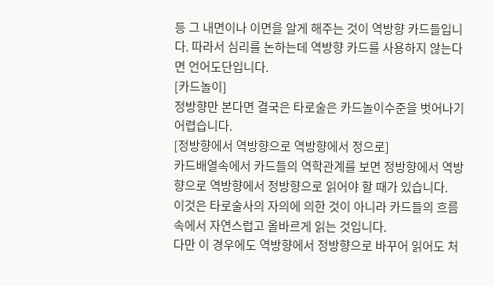등 그 내면이나 이면을 알게 해주는 것이 역방향 카드들입니다. 따라서 심리를 논하는데 역방향 카드를 사용하지 않는다면 언어도단입니다.
[카드놀이]
정방향만 본다면 결국은 타로술은 카드놀이수준을 벗어나기 어렵습니다.
[정방향에서 역방향으로 역방향에서 정으로]
카드배열속에서 카드들의 역학관계를 보면 정방향에서 역방향으로 역방향에서 정방향으로 읽어야 할 때가 있습니다.
이것은 타로술사의 자의에 의한 것이 아니라 카드들의 흐름속에서 자연스럽고 올바르게 읽는 것입니다.
다만 이 경우에도 역방향에서 정방향으로 바꾸어 읽어도 처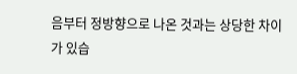음부터 정방향으로 나온 것과는 상당한 차이가 있습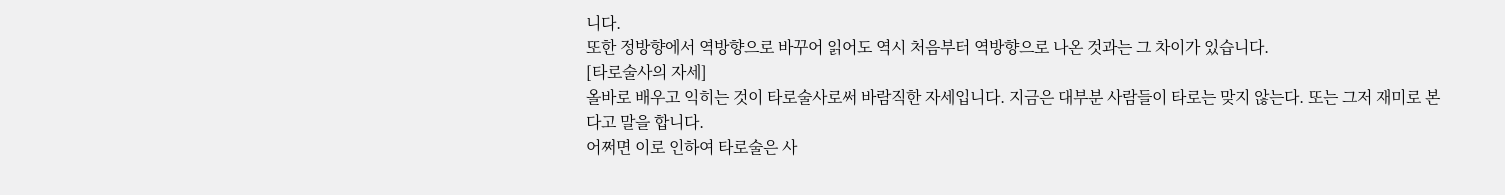니다.
또한 정방향에서 역방향으로 바꾸어 읽어도 역시 처음부터 역방향으로 나온 것과는 그 차이가 있습니다.
[타로술사의 자세]
올바로 배우고 익히는 것이 타로술사로써 바람직한 자세입니다. 지금은 대부분 사람들이 타로는 맞지 않는다. 또는 그저 재미로 본다고 말을 합니다.
어쩌면 이로 인하여 타로술은 사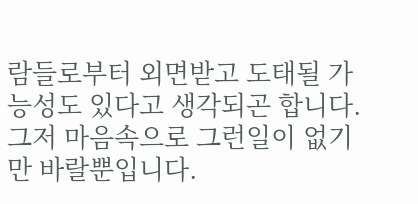람들로부터 외면받고 도태될 가능성도 있다고 생각되곤 합니다. 그저 마음속으로 그런일이 없기만 바랄뿐입니다.